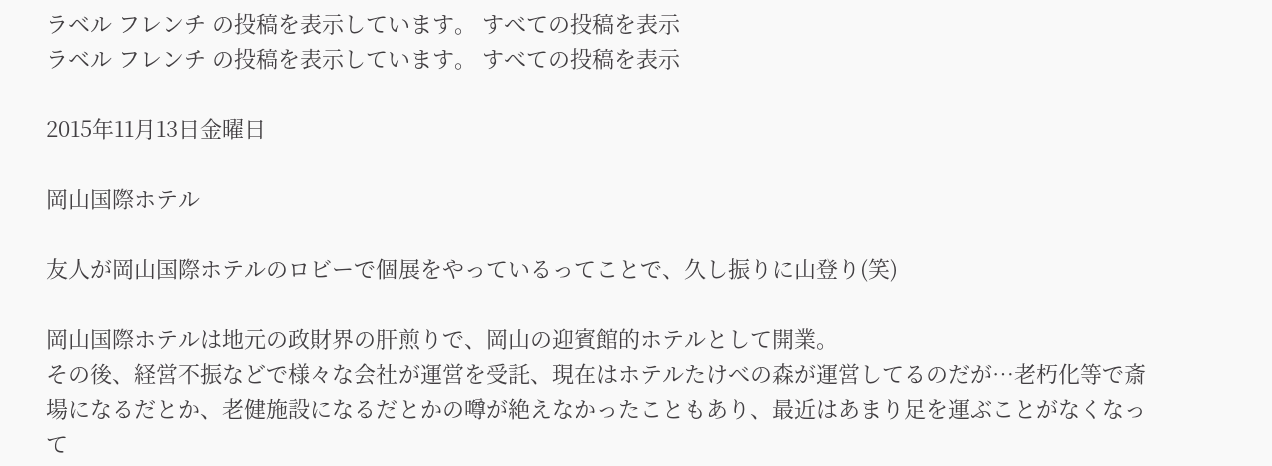ラベル フレンチ の投稿を表示しています。 すべての投稿を表示
ラベル フレンチ の投稿を表示しています。 すべての投稿を表示

2015年11月13日金曜日

岡山国際ホテル

友人が岡山国際ホテルのロビーで個展をやっているってことで、久し振りに山登り(笑)

岡山国際ホテルは地元の政財界の肝煎りで、岡山の迎賓館的ホテルとして開業。
その後、経営不振などで様々な会社が運営を受託、現在はホテルたけべの森が運営してるのだが…老朽化等で斎場になるだとか、老健施設になるだとかの噂が絶えなかったこともあり、最近はあまり足を運ぶことがなくなって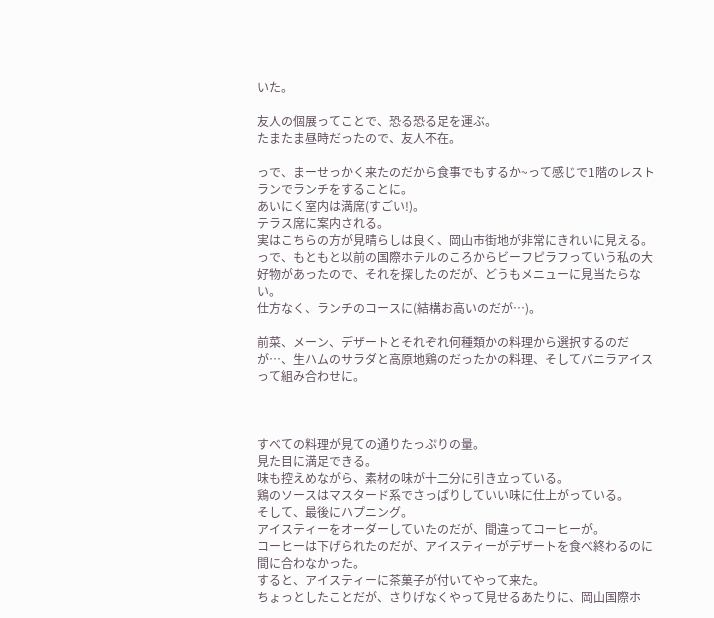いた。

友人の個展ってことで、恐る恐る足を運ぶ。
たまたま昼時だったので、友人不在。

っで、まーせっかく来たのだから食事でもするか~って感じで1階のレストランでランチをすることに。
あいにく室内は満席(すごい!)。
テラス席に案内される。
実はこちらの方が見晴らしは良く、岡山市街地が非常にきれいに見える。
っで、もともと以前の国際ホテルのころからビーフピラフっていう私の大好物があったので、それを探したのだが、どうもメニューに見当たらない。
仕方なく、ランチのコースに(結構お高いのだが…)。

前菜、メーン、デザートとそれぞれ何種類かの料理から選択するのだが…、生ハムのサラダと高原地鶏のだったかの料理、そしてバニラアイスって組み合わせに。



すべての料理が見ての通りたっぷりの量。
見た目に満足できる。
味も控えめながら、素材の味が十二分に引き立っている。
鶏のソースはマスタード系でさっぱりしていい味に仕上がっている。
そして、最後にハプニング。
アイスティーをオーダーしていたのだが、間違ってコーヒーが。
コーヒーは下げられたのだが、アイスティーがデザートを食べ終わるのに間に合わなかった。
すると、アイスティーに茶菓子が付いてやって来た。
ちょっとしたことだが、さりげなくやって見せるあたりに、岡山国際ホ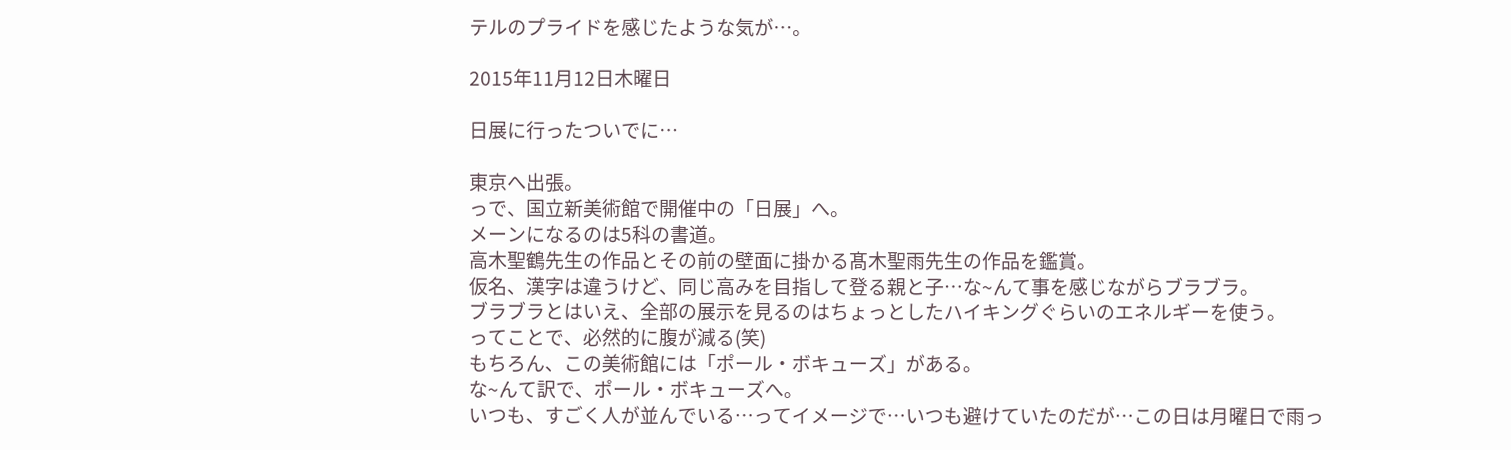テルのプライドを感じたような気が…。

2015年11月12日木曜日

日展に行ったついでに…

東京へ出張。
っで、国立新美術館で開催中の「日展」へ。
メーンになるのは5科の書道。
高木聖鶴先生の作品とその前の壁面に掛かる髙木聖雨先生の作品を鑑賞。
仮名、漢字は違うけど、同じ高みを目指して登る親と子…な~んて事を感じながらブラブラ。
ブラブラとはいえ、全部の展示を見るのはちょっとしたハイキングぐらいのエネルギーを使う。
ってことで、必然的に腹が減る(笑)
もちろん、この美術館には「ポール・ボキューズ」がある。
な~んて訳で、ポール・ボキューズへ。
いつも、すごく人が並んでいる…ってイメージで…いつも避けていたのだが…この日は月曜日で雨っ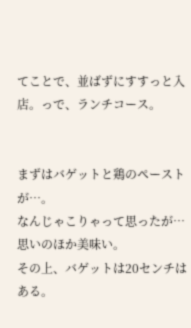てことで、並ばずにすすっと入店。っで、ランチコース。


まずはバゲットと鶏のペーストが…。
なんじゃこりゃって思ったが…思いのほか美味い。
その上、バゲットは20センチはある。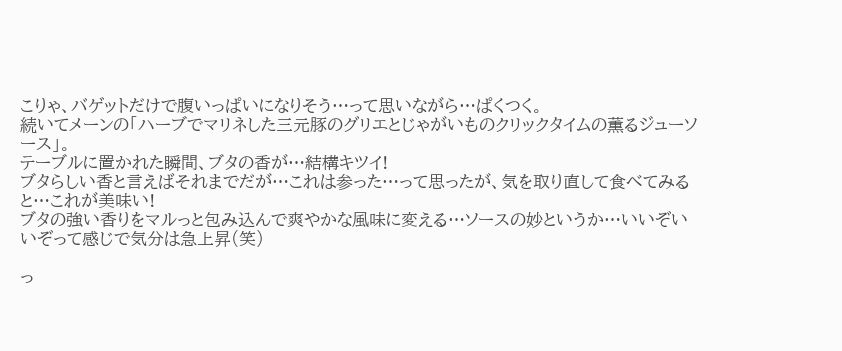こりゃ、バゲットだけで腹いっぱいになりそう…って思いながら…ぱくつく。
続いてメーンの「ハーブでマリネした三元豚のグリエとじゃがいものクリックタイムの薫るジューソース」。
テーブルに置かれた瞬間、ブタの香が…結構キツイ!
ブタらしい香と言えばそれまでだが…これは参った…って思ったが、気を取り直して食べてみると…これが美味い!
ブタの強い香りをマルっと包み込んで爽やかな風味に変える…ソースの妙というか…いいぞいいぞって感じで気分は急上昇(笑)

っ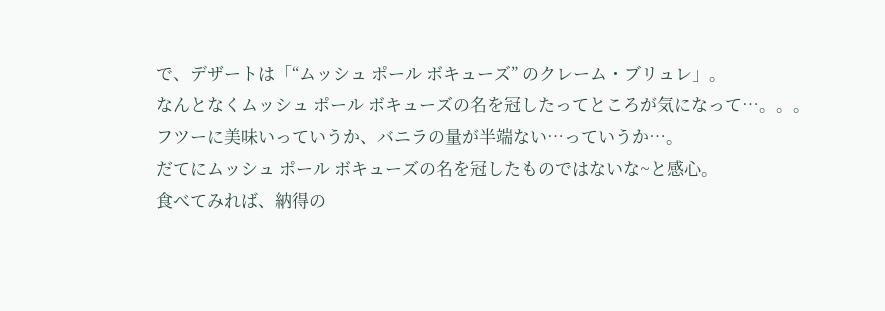で、デザートは「“ムッシュ ポール ボキューズ” のクレーム・ブリュレ」。
なんとなくムッシュ ポール ボキューズの名を冠したってところが気になって…。。。
フツーに美味いっていうか、バニラの量が半端ない…っていうか…。
だてにムッシュ ポール ボキューズの名を冠したものではないな~と感心。
食べてみれば、納得の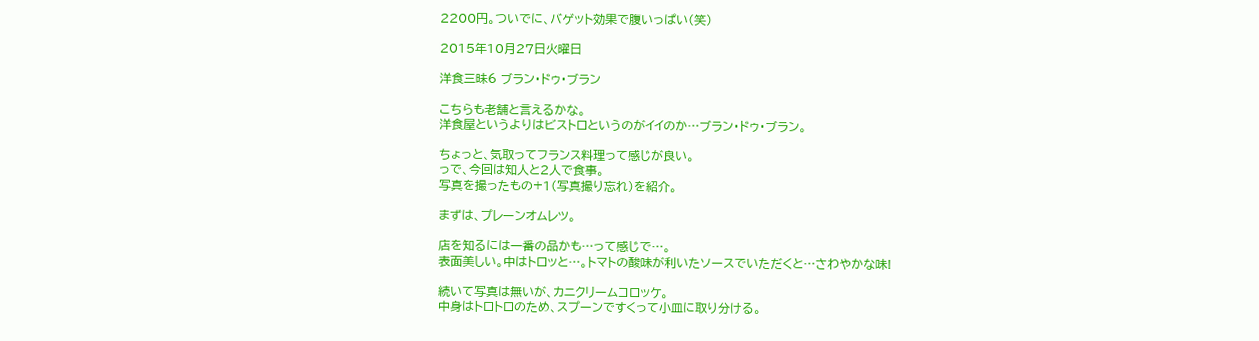2200円。ついでに、バゲット効果で腹いっぱい(笑)

2015年10月27日火曜日

洋食三昧6 ブラン・ドゥ・ブラン

こちらも老舗と言えるかな。
洋食屋というよりはビストロというのがイイのか…ブラン・ドゥ・ブラン。

ちょっと、気取ってフランス料理って感じが良い。
っで、今回は知人と2人で食事。
写真を撮ったもの+1(写真撮り忘れ)を紹介。

まずは、プレーンオムレツ。

店を知るには一番の品かも…って感じで…。
表面美しい。中はトロッと…。トマトの酸味が利いたソースでいただくと…さわやかな味!

続いて写真は無いが、カニクリームコロッケ。
中身はトロトロのため、スプーンですくって小皿に取り分ける。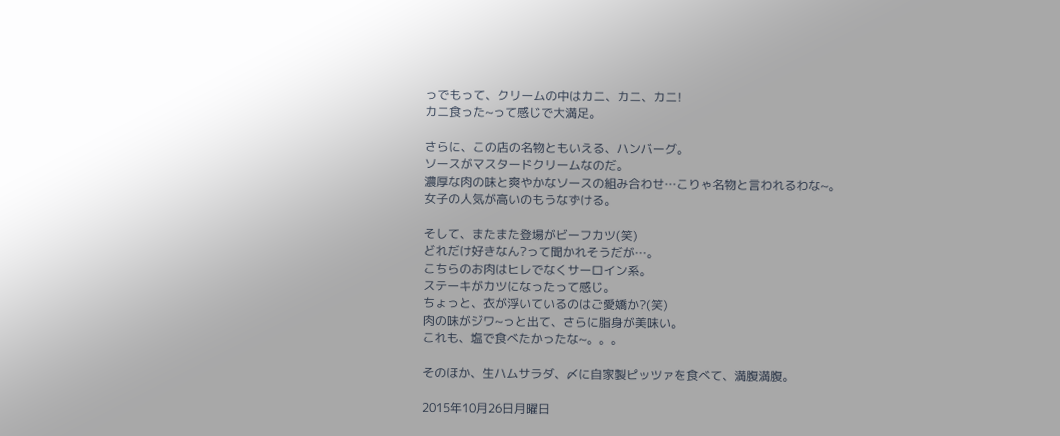っでもって、クリームの中はカニ、カニ、カニ!
カニ食った~って感じで大満足。

さらに、この店の名物ともいえる、ハンバーグ。
ソースがマスタードクリームなのだ。
濃厚な肉の味と爽やかなソースの組み合わせ…こりゃ名物と言われるわな~。
女子の人気が高いのもうなずける。

そして、またまた登場がビーフカツ(笑)
どれだけ好きなん?って聞かれそうだが…。
こちらのお肉はヒレでなくサーロイン系。
ステーキがカツになったって感じ。
ちょっと、衣が浮いているのはご愛嬌か?(笑)
肉の味がジワ~っと出て、さらに脂身が美味い。
これも、塩で食べたかったな~。。。

そのほか、生ハムサラダ、〆に自家製ピッツァを食べて、満腹満腹。

2015年10月26日月曜日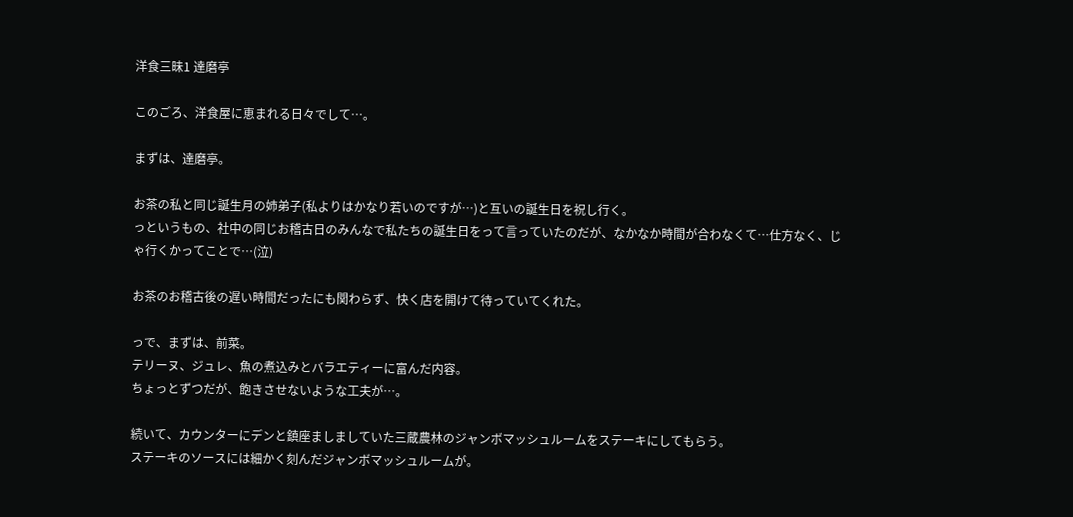洋食三昧1 達磨亭

このごろ、洋食屋に恵まれる日々でして…。

まずは、達磨亭。

お茶の私と同じ誕生月の姉弟子(私よりはかなり若いのですが…)と互いの誕生日を祝し行く。
っというもの、社中の同じお稽古日のみんなで私たちの誕生日をって言っていたのだが、なかなか時間が合わなくて…仕方なく、じゃ行くかってことで…(泣)

お茶のお稽古後の遅い時間だったにも関わらず、快く店を開けて待っていてくれた。

っで、まずは、前菜。
テリーヌ、ジュレ、魚の煮込みとバラエティーに富んだ内容。
ちょっとずつだが、飽きさせないような工夫が…。

続いて、カウンターにデンと鎮座ましましていた三蔵農林のジャンボマッシュルームをステーキにしてもらう。
ステーキのソースには細かく刻んだジャンボマッシュルームが。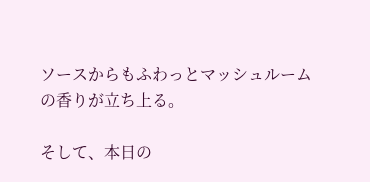ソースからもふわっとマッシュルームの香りが立ち上る。

そして、本日の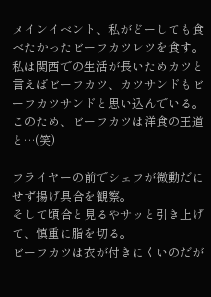メインイベント、私がどーしても食べたかったビーフカツレツを食す。
私は関西での生活が長いためカツと言えばビーフカツ、カツサンドもビーフカツサンドと思い込んでいる。
このため、ビーフカツは洋食の王道と…(笑)

フライヤーの前でシェフが微動だにせず揚げ具合を観察。
そして頃合と見るやサッと引き上げて、慎重に脂を切る。
ビーフカツは衣が付きにくいのだが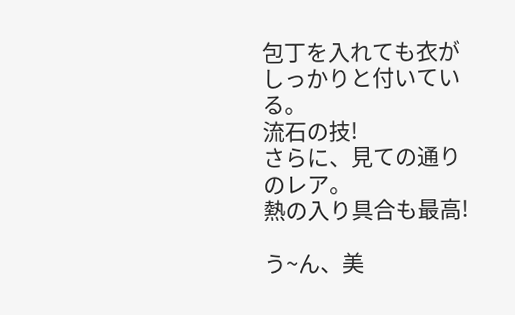包丁を入れても衣がしっかりと付いている。
流石の技!
さらに、見ての通りのレア。
熱の入り具合も最高!

う~ん、美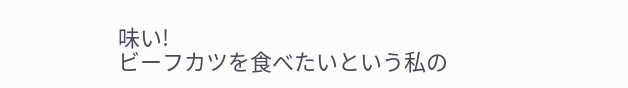味い!
ビーフカツを食べたいという私の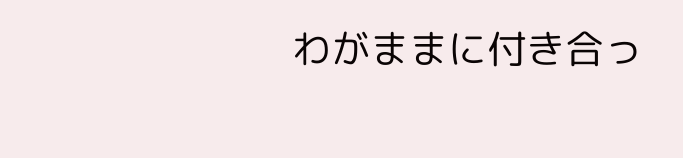わがままに付き合っ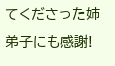てくださった姉弟子にも感謝!